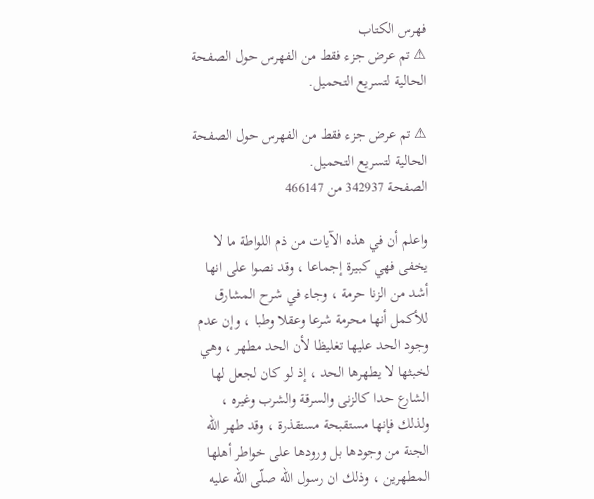فهرس الكتاب
⚠ تم عرض جزء فقط من الفهرس حول الصفحة الحالية لتسريع التحميل.

⚠ تم عرض جزء فقط من الفهرس حول الصفحة الحالية لتسريع التحميل.
الصفحة 342937 من 466147

واعلم أن في هذه الآيات من ذم اللواطة ما لا يخفى فهي كبيرة إجماعا ، وقد نصوا على انها أشد من الزنا حرمة ، وجاء في شرح المشارق للأكمل أنها محرمة شرعا وعقلا وطبا ، وإن عدم وجود الحد عليها تغليظا لأن الحد مطهر ، وهي لخبثها لا يطهرها الحد ، إذ لو كان لجعل لها الشارع حدا كالزنى والسرقة والشرب وغيره ، ولذلك فإنها مستقبحة مستقذرة ، وقد طهر اللّه الجنة من وجودها بل ورودها على خواطر أهلها المطهرين ، وذلك ان رسول اللّه صلّى اللّه عليه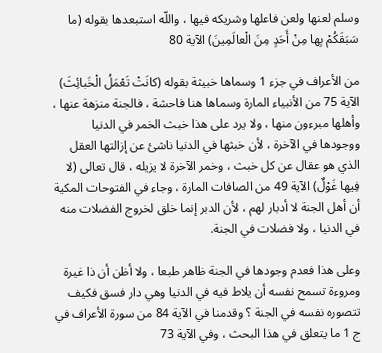وسلم لعنها ولعن فاعلها وشريكه فيها ، واللّه استبعدها بقوله (ما سَبَقَكُمْ بِها مِنْ أَحَدٍ مِنَ الْعالَمِينَ) الآية 80

من الأعراف في جزء 1 وسماها خبيثة بقوله (كانَتْ تَعْمَلُ الْخَبائِثَ) الآية 75 من الأنبياء المارة وسماها هنا فاحشة ، فالجنة منزهة عنها ، وأهلها مبرءون منها ، ولا يرد على هذا خبث الخمر في الدنيا ووجودها في الآخرة ، لأن خبثها في الدنيا ناشئ عن إزالتها العقل الذي هو عقال عن كل خبث ، وخمر الآخرة لا يزيله ، قال تعالى (لا فِيها غَوْلٌ) الآية 49 من الصافات المارة ، وجاء في الفتوحات المكية أن أهل الجنة لا أدبار لهم ، لأن الدبر إنما خلق لخروج الفضلات منه في الدنيا ، ولا فضلات في الجنة.

وعلى هذا فعدم وجودها في الجنة ظاهر طبعا ، ولا أظن أن ذا غيرة ومروءة تسمح نفسه أن يلاط فيه في الدنيا وهي دار فسق فكيف تتصوره نفسه في الجنة ؟ وقدمنا في الآية 84 من سورة الأعراف في ج 1 ما يتعلق في هذا البحث ، وفي الآية 73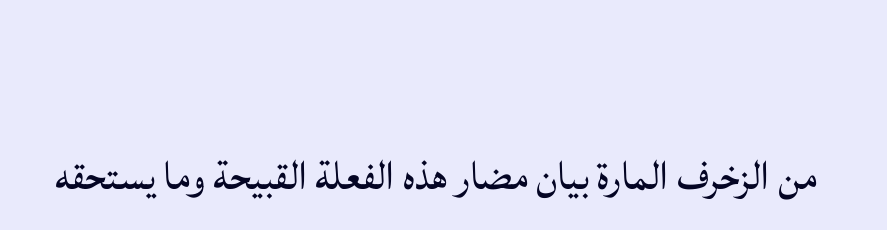من الزخرف المارة بيان مضار هذه الفعلة القبيحة وما يستحقه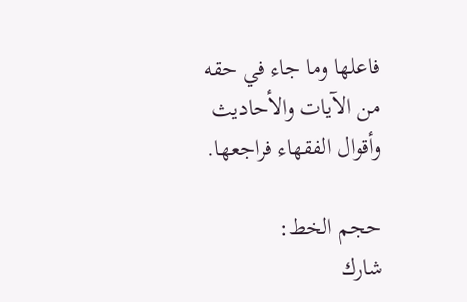فاعلها وما جاء في حقه من الآيات والأحاديث وأقوال الفقهاء فراجعها.

حجم الخط:
شارك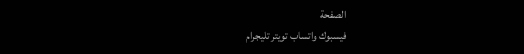الصفحة
فيسبوك واتساب تويتر تليجرام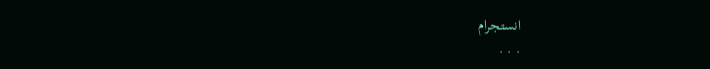انستجرام
. . .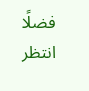فضلًا انتظر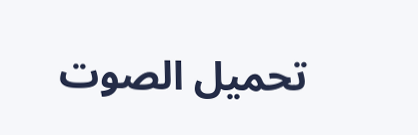تحميل الصوت